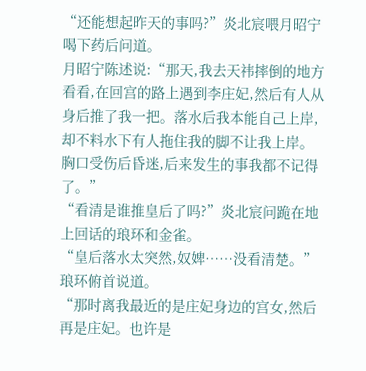“还能想起昨天的事吗?”炎北宸喂月昭宁喝下药后问道。
月昭宁陈述说:“那天,我去天祎摔倒的地方看看,在回宫的路上遇到李庄妃,然后有人从身后推了我一把。落水后我本能自己上岸,却不料水下有人拖住我的脚不让我上岸。胸口受伤后昏迷,后来发生的事我都不记得了。”
“看清是谁推皇后了吗?”炎北宸问跪在地上回话的琅环和金雀。
“皇后落水太突然,奴婢……没看清楚。”琅环俯首说道。
“那时离我最近的是庄妃身边的宫女,然后再是庄妃。也许是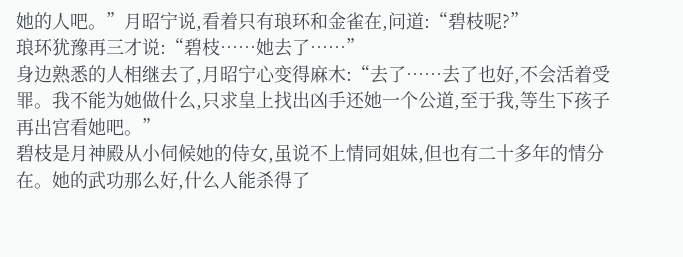她的人吧。”月昭宁说,看着只有琅环和金雀在,问道:“碧枝呢?”
琅环犹豫再三才说:“碧枝……她去了……”
身边熟悉的人相继去了,月昭宁心变得麻木:“去了……去了也好,不会活着受罪。我不能为她做什么,只求皇上找出凶手还她一个公道,至于我,等生下孩子再出宫看她吧。”
碧枝是月神殿从小伺候她的侍女,虽说不上情同姐妹,但也有二十多年的情分在。她的武功那么好,什么人能杀得了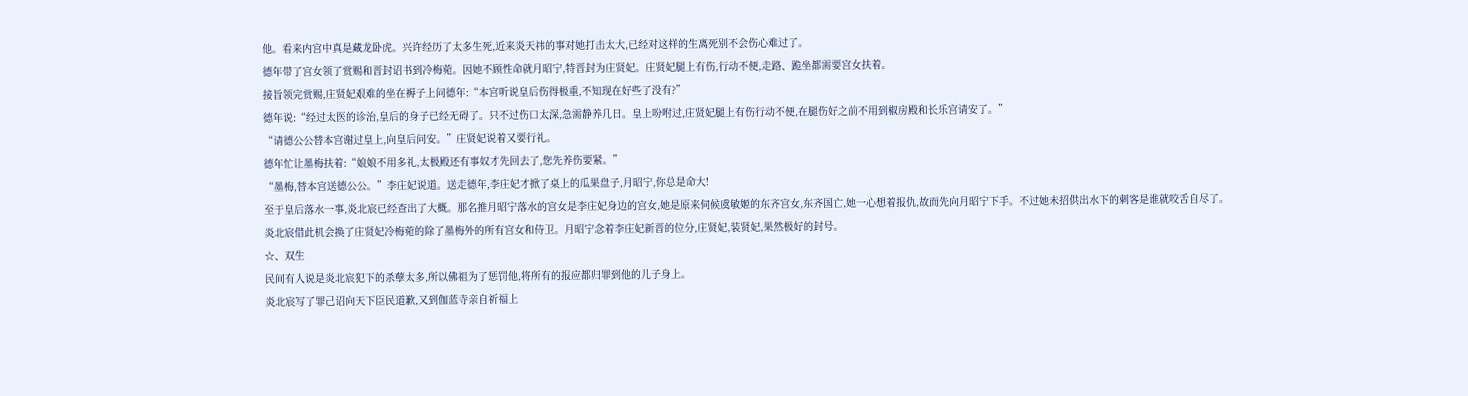他。看来内宫中真是藏龙卧虎。兴许经历了太多生死,近来炎天祎的事对她打击太大,已经对这样的生离死别不会伤心难过了。
德年带了宫女领了赏赐和晋封诏书到冷梅菀。因她不顾性命就月昭宁,特晋封为庄贤妃。庄贤妃腿上有伤,行动不便,走路、跪坐都需要宫女扶着。
接旨领完赏赐,庄贤妃艰难的坐在褥子上问德年:“本宫听说皇后伤得极重,不知现在好些了没有?”
德年说:“经过太医的诊治,皇后的身子已经无碍了。只不过伤口太深,急需静养几日。皇上吩咐过,庄贤妃腿上有伤行动不便,在腿伤好之前不用到椒房殿和长乐宫请安了。”
“请德公公替本宫谢过皇上,向皇后问安。”庄贤妃说着又要行礼。
德年忙让墨梅扶着:“娘娘不用多礼,太极殿还有事奴才先回去了,您先养伤要紧。”
“墨梅,替本宫送德公公。”李庄妃说道。送走德年,李庄妃才掀了桌上的瓜果盘子,月昭宁,你总是命大!
至于皇后落水一事,炎北宸已经查出了大概。那名推月昭宁落水的宫女是李庄妃身边的宫女,她是原来伺候虞敏姬的东齐宫女,东齐国亡,她一心想着报仇,故而先向月昭宁下手。不过她未招供出水下的刺客是谁就咬舌自尽了。
炎北宸借此机会换了庄贤妃冷梅菀的除了墨梅外的所有宫女和侍卫。月昭宁念着李庄妃新晋的位分,庄贤妃,装贤妃,果然极好的封号。
☆、双生
民间有人说是炎北宸犯下的杀孽太多,所以佛祖为了惩罚他,将所有的报应都归罪到他的儿子身上。
炎北宸写了罪己诏向天下臣民道歉,又到伽蓝寺亲自祈福上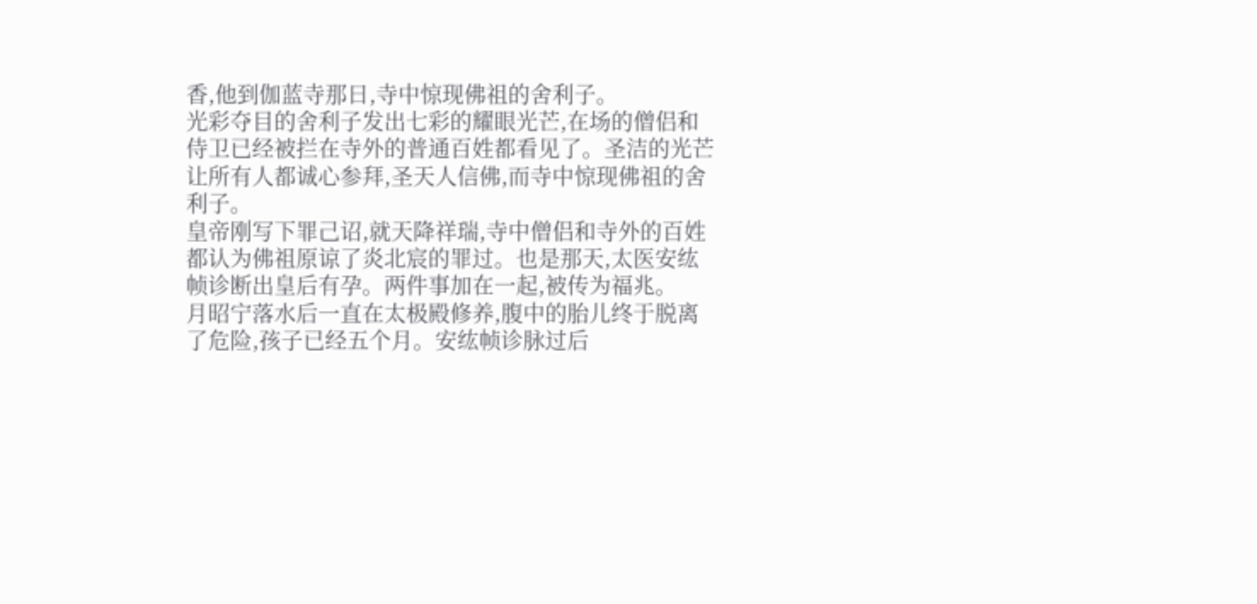香,他到伽蓝寺那日,寺中惊现佛祖的舍利子。
光彩夺目的舍利子发出七彩的耀眼光芒,在场的僧侣和侍卫已经被拦在寺外的普通百姓都看见了。圣洁的光芒让所有人都诚心参拜,圣天人信佛,而寺中惊现佛祖的舍利子。
皇帝刚写下罪己诏,就天降祥瑞,寺中僧侣和寺外的百姓都认为佛祖原谅了炎北宸的罪过。也是那天,太医安纮帧诊断出皇后有孕。两件事加在一起,被传为福兆。
月昭宁落水后一直在太极殿修养,腹中的胎儿终于脱离了危险,孩子已经五个月。安纮帧诊脉过后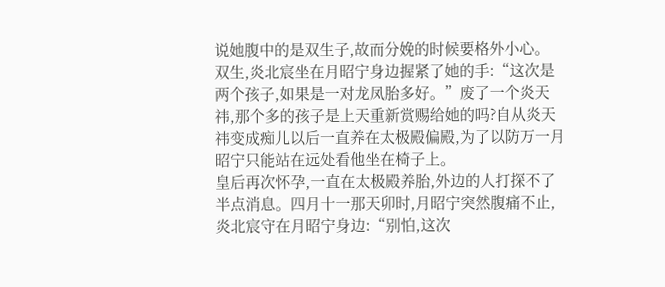说她腹中的是双生子,故而分娩的时候要格外小心。
双生,炎北宸坐在月昭宁身边握紧了她的手:“这次是两个孩子,如果是一对龙凤胎多好。”废了一个炎天祎,那个多的孩子是上天重新赏赐给她的吗?自从炎天祎变成痴儿以后一直养在太极殿偏殿,为了以防万一月昭宁只能站在远处看他坐在椅子上。
皇后再次怀孕,一直在太极殿养胎,外边的人打探不了半点消息。四月十一那天卯时,月昭宁突然腹痛不止,炎北宸守在月昭宁身边:“别怕,这次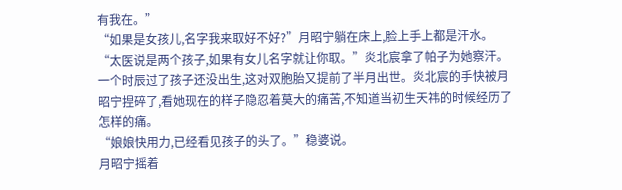有我在。”
“如果是女孩儿,名字我来取好不好?”月昭宁躺在床上,脸上手上都是汗水。
“太医说是两个孩子,如果有女儿名字就让你取。”炎北宸拿了帕子为她察汗。
一个时辰过了孩子还没出生,这对双胞胎又提前了半月出世。炎北宸的手快被月昭宁捏碎了,看她现在的样子隐忍着莫大的痛苦,不知道当初生天祎的时候经历了怎样的痛。
“娘娘快用力,已经看见孩子的头了。”稳婆说。
月昭宁摇着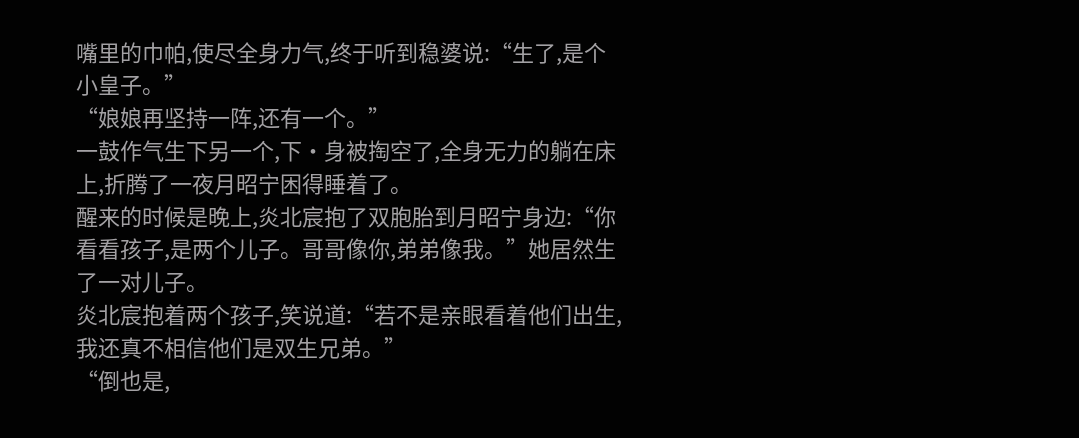嘴里的巾帕,使尽全身力气,终于听到稳婆说:“生了,是个小皇子。”
“娘娘再坚持一阵,还有一个。”
一鼓作气生下另一个,下·身被掏空了,全身无力的躺在床上,折腾了一夜月昭宁困得睡着了。
醒来的时候是晚上,炎北宸抱了双胞胎到月昭宁身边:“你看看孩子,是两个儿子。哥哥像你,弟弟像我。”她居然生了一对儿子。
炎北宸抱着两个孩子,笑说道:“若不是亲眼看着他们出生,我还真不相信他们是双生兄弟。”
“倒也是,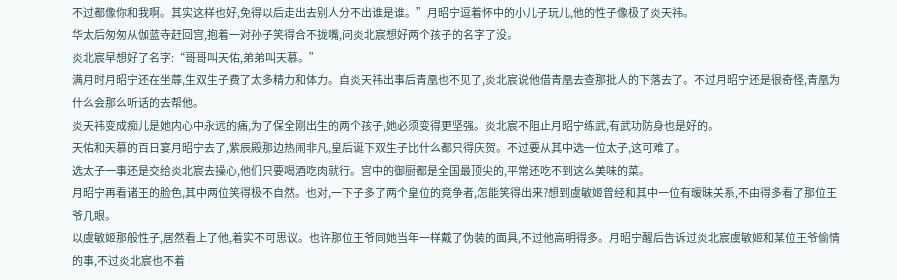不过都像你和我啊。其实这样也好,免得以后走出去别人分不出谁是谁。”月昭宁逗着怀中的小儿子玩儿,他的性子像极了炎天祎。
华太后匆匆从伽蓝寺赶回宫,抱着一对孙子笑得合不拢嘴,问炎北宸想好两个孩子的名字了没。
炎北宸早想好了名字:“哥哥叫天佑,弟弟叫天慕。”
满月时月昭宁还在坐蓐,生双生子费了太多精力和体力。自炎天祎出事后青凰也不见了,炎北宸说他借青凰去查那批人的下落去了。不过月昭宁还是很奇怪,青凰为什么会那么听话的去帮他。
炎天祎变成痴儿是她内心中永远的痛,为了保全刚出生的两个孩子,她必须变得更坚强。炎北宸不阻止月昭宁练武,有武功防身也是好的。
天佑和天慕的百日宴月昭宁去了,紫辰殿那边热闹非凡,皇后诞下双生子比什么都只得庆贺。不过要从其中选一位太子,这可难了。
选太子一事还是交给炎北宸去操心,他们只要喝酒吃肉就行。宫中的御厨都是全国最顶尖的,平常还吃不到这么美味的菜。
月昭宁再看诸王的脸色,其中两位笑得极不自然。也对,一下子多了两个皇位的竞争者,怎能笑得出来?想到虞敏姬曾经和其中一位有暧昧关系,不由得多看了那位王爷几眼。
以虞敏姬那般性子,居然看上了他,着实不可思议。也许那位王爷同她当年一样戴了伪装的面具,不过他高明得多。月昭宁醒后告诉过炎北宸虞敏姬和某位王爷偷情的事,不过炎北宸也不着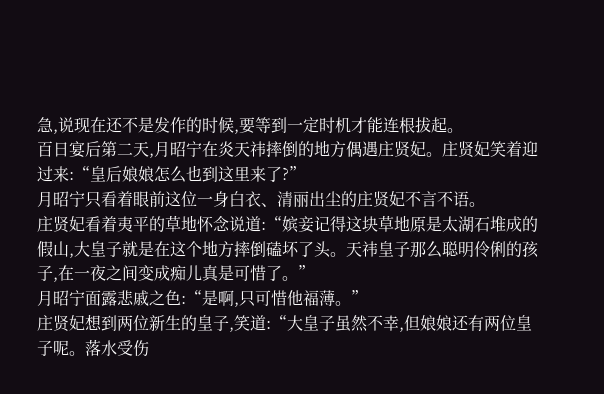急,说现在还不是发作的时候,要等到一定时机才能连根拔起。
百日宴后第二天,月昭宁在炎天祎摔倒的地方偶遇庄贤妃。庄贤妃笑着迎过来:“皇后娘娘怎么也到这里来了?”
月昭宁只看着眼前这位一身白衣、清丽出尘的庄贤妃不言不语。
庄贤妃看着夷平的草地怀念说道:“嫔妾记得这块草地原是太湖石堆成的假山,大皇子就是在这个地方摔倒磕坏了头。天祎皇子那么聪明伶俐的孩子,在一夜之间变成痴儿真是可惜了。”
月昭宁面露悲戚之色:“是啊,只可惜他福薄。”
庄贤妃想到两位新生的皇子,笑道:“大皇子虽然不幸,但娘娘还有两位皇子呢。落水受伤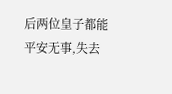后两位皇子都能平安无事,失去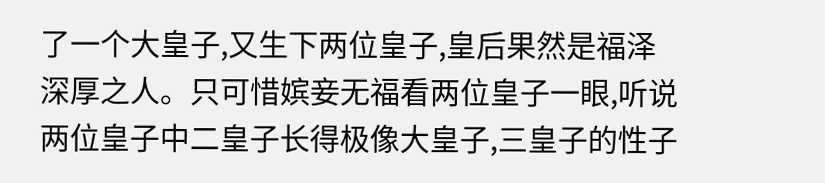了一个大皇子,又生下两位皇子,皇后果然是福泽深厚之人。只可惜嫔妾无福看两位皇子一眼,听说两位皇子中二皇子长得极像大皇子,三皇子的性子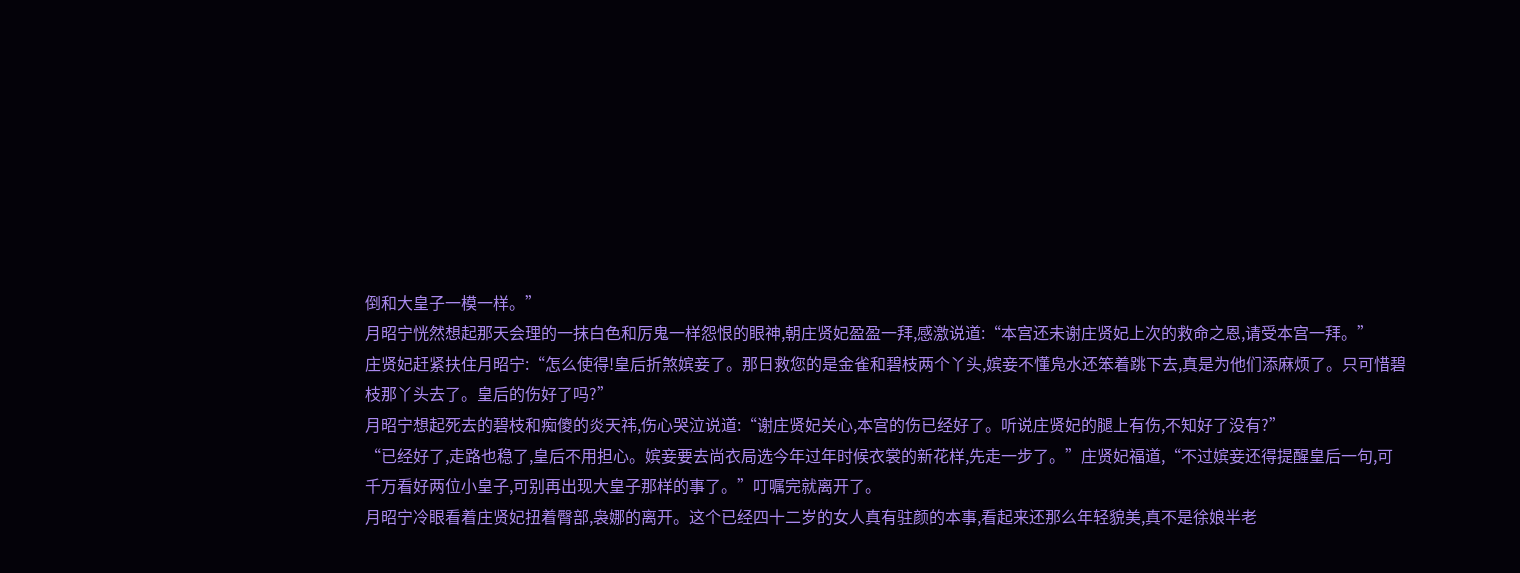倒和大皇子一模一样。”
月昭宁恍然想起那天会理的一抹白色和厉鬼一样怨恨的眼神,朝庄贤妃盈盈一拜,感激说道:“本宫还未谢庄贤妃上次的救命之恩,请受本宫一拜。”
庄贤妃赶紧扶住月昭宁:“怎么使得!皇后折煞嫔妾了。那日救您的是金雀和碧枝两个丫头,嫔妾不懂凫水还笨着跳下去,真是为他们添麻烦了。只可惜碧枝那丫头去了。皇后的伤好了吗?”
月昭宁想起死去的碧枝和痴傻的炎天祎,伤心哭泣说道:“谢庄贤妃关心,本宫的伤已经好了。听说庄贤妃的腿上有伤,不知好了没有?”
“已经好了,走路也稳了,皇后不用担心。嫔妾要去尚衣局选今年过年时候衣裳的新花样,先走一步了。”庄贤妃福道,“不过嫔妾还得提醒皇后一句,可千万看好两位小皇子,可别再出现大皇子那样的事了。”叮嘱完就离开了。
月昭宁冷眼看着庄贤妃扭着臀部,袅娜的离开。这个已经四十二岁的女人真有驻颜的本事,看起来还那么年轻貌美,真不是徐娘半老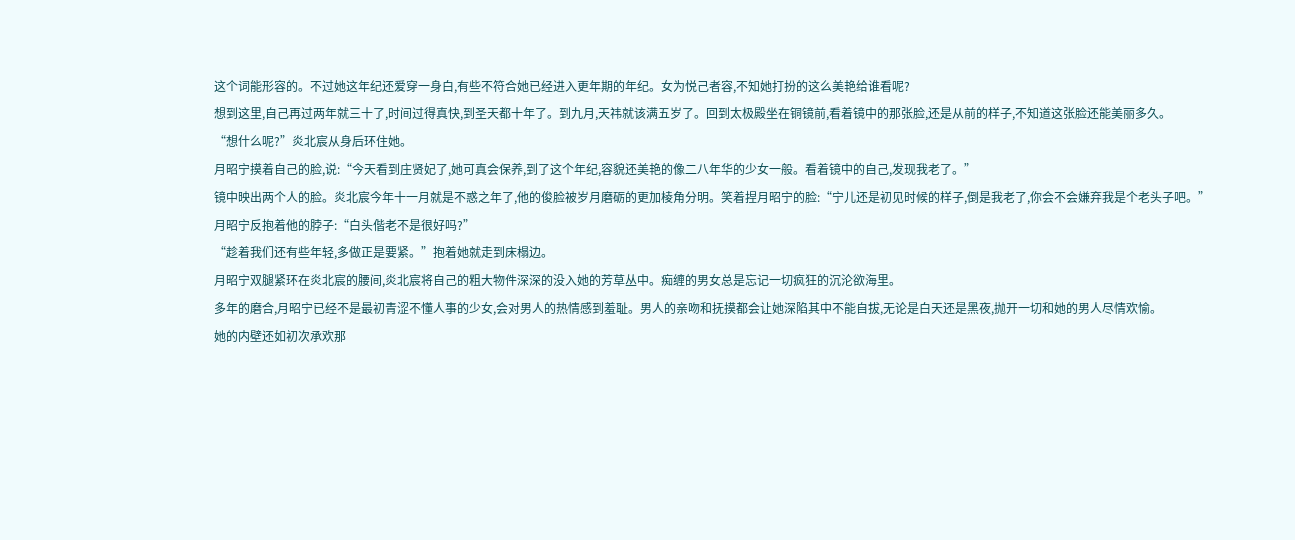这个词能形容的。不过她这年纪还爱穿一身白,有些不符合她已经进入更年期的年纪。女为悦己者容,不知她打扮的这么美艳给谁看呢?
想到这里,自己再过两年就三十了,时间过得真快,到圣天都十年了。到九月,天祎就该满五岁了。回到太极殿坐在铜镜前,看着镜中的那张脸,还是从前的样子,不知道这张脸还能美丽多久。
“想什么呢?”炎北宸从身后环住她。
月昭宁摸着自己的脸,说:“今天看到庄贤妃了,她可真会保养,到了这个年纪,容貌还美艳的像二八年华的少女一般。看着镜中的自己,发现我老了。”
镜中映出两个人的脸。炎北宸今年十一月就是不惑之年了,他的俊脸被岁月磨砺的更加棱角分明。笑着捏月昭宁的脸:“宁儿还是初见时候的样子,倒是我老了,你会不会嫌弃我是个老头子吧。”
月昭宁反抱着他的脖子:“白头偕老不是很好吗?”
“趁着我们还有些年轻,多做正是要紧。”抱着她就走到床榻边。
月昭宁双腿紧环在炎北宸的腰间,炎北宸将自己的粗大物件深深的没入她的芳草丛中。痴缠的男女总是忘记一切疯狂的沉沦欲海里。
多年的磨合,月昭宁已经不是最初青涩不懂人事的少女,会对男人的热情感到羞耻。男人的亲吻和抚摸都会让她深陷其中不能自拔,无论是白天还是黑夜,抛开一切和她的男人尽情欢愉。
她的内壁还如初次承欢那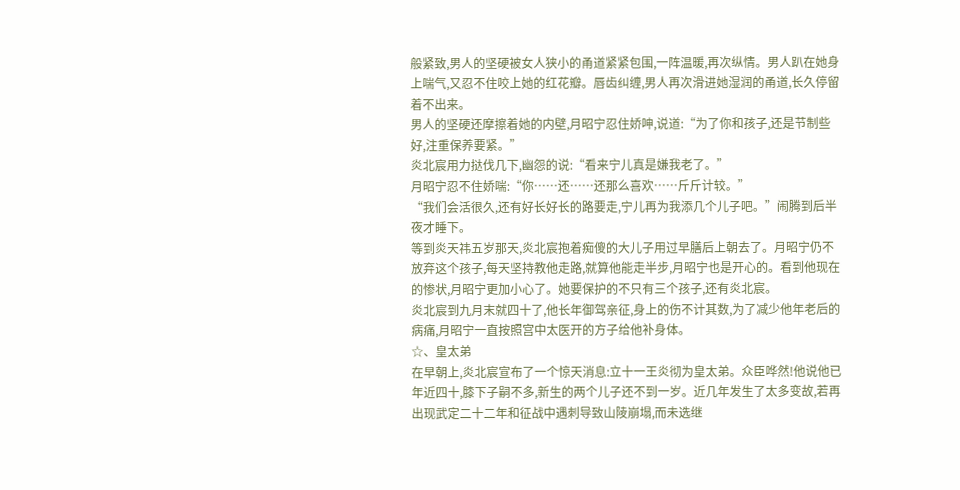般紧致,男人的坚硬被女人狭小的甬道紧紧包围,一阵温暖,再次纵情。男人趴在她身上喘气,又忍不住咬上她的红花瓣。唇齿纠缠,男人再次滑进她湿润的甬道,长久停留着不出来。
男人的坚硬还摩擦着她的内壁,月昭宁忍住娇呻,说道:“为了你和孩子,还是节制些好,注重保养要紧。”
炎北宸用力挞伐几下,幽怨的说:“看来宁儿真是嫌我老了。”
月昭宁忍不住娇喘:“你……还……还那么喜欢……斤斤计较。”
“我们会活很久,还有好长好长的路要走,宁儿再为我添几个儿子吧。”闹腾到后半夜才睡下。
等到炎天祎五岁那天,炎北宸抱着痴傻的大儿子用过早膳后上朝去了。月昭宁仍不放弃这个孩子,每天坚持教他走路,就算他能走半步,月昭宁也是开心的。看到他现在的惨状,月昭宁更加小心了。她要保护的不只有三个孩子,还有炎北宸。
炎北宸到九月末就四十了,他长年御驾亲征,身上的伤不计其数,为了减少他年老后的病痛,月昭宁一直按照宫中太医开的方子给他补身体。
☆、皇太弟
在早朝上,炎北宸宣布了一个惊天消息:立十一王炎彻为皇太弟。众臣哗然!他说他已年近四十,膝下子嗣不多,新生的两个儿子还不到一岁。近几年发生了太多变故,若再出现武定二十二年和征战中遇刺导致山陵崩塌,而未选继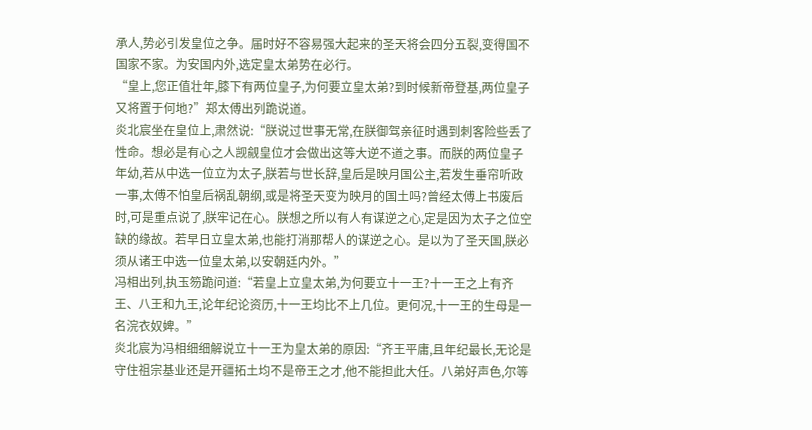承人,势必引发皇位之争。届时好不容易强大起来的圣天将会四分五裂,变得国不国家不家。为安国内外,选定皇太弟势在必行。
“皇上,您正值壮年,膝下有两位皇子,为何要立皇太弟?到时候新帝登基,两位皇子又将置于何地?”郑太傅出列跪说道。
炎北宸坐在皇位上,肃然说:“朕说过世事无常,在朕御驾亲征时遇到刺客险些丢了性命。想必是有心之人觊觎皇位才会做出这等大逆不道之事。而朕的两位皇子年幼,若从中选一位立为太子,朕若与世长辞,皇后是映月国公主,若发生垂帘听政一事,太傅不怕皇后祸乱朝纲,或是将圣天变为映月的国土吗?曾经太傅上书废后时,可是重点说了,朕牢记在心。朕想之所以有人有谋逆之心,定是因为太子之位空缺的缘故。若早日立皇太弟,也能打消那帮人的谋逆之心。是以为了圣天国,朕必须从诸王中选一位皇太弟,以安朝廷内外。”
冯相出列,执玉笏跪问道:“若皇上立皇太弟,为何要立十一王?十一王之上有齐王、八王和九王,论年纪论资历,十一王均比不上几位。更何况,十一王的生母是一名浣衣奴婢。”
炎北宸为冯相细细解说立十一王为皇太弟的原因:“齐王平庸,且年纪最长,无论是守住祖宗基业还是开疆拓土均不是帝王之才,他不能担此大任。八弟好声色,尔等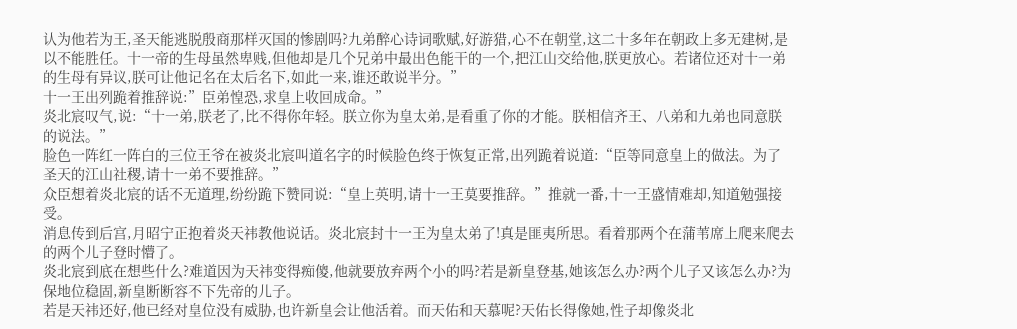认为他若为王,圣天能逃脱殷商那样灭国的惨剧吗?九弟醉心诗词歌赋,好游猎,心不在朝堂,这二十多年在朝政上多无建树,是以不能胜任。十一帝的生母虽然卑贱,但他却是几个兄弟中最出色能干的一个,把江山交给他,朕更放心。若诸位还对十一弟的生母有异议,朕可让他记名在太后名下,如此一来,谁还敢说半分。”
十一王出列跪着推辞说:”臣弟惶恐,求皇上收回成命。”
炎北宸叹气,说:“十一弟,朕老了,比不得你年轻。朕立你为皇太弟,是看重了你的才能。朕相信齐王、八弟和九弟也同意朕的说法。”
脸色一阵红一阵白的三位王爷在被炎北宸叫道名字的时候脸色终于恢复正常,出列跪着说道:“臣等同意皇上的做法。为了圣天的江山社稷,请十一弟不要推辞。”
众臣想着炎北宸的话不无道理,纷纷跪下赞同说:“皇上英明,请十一王莫要推辞。”推就一番,十一王盛情难却,知道勉强接受。
消息传到后宫,月昭宁正抱着炎天祎教他说话。炎北宸封十一王为皇太弟了!真是匪夷所思。看着那两个在蒲苇席上爬来爬去的两个儿子登时懵了。
炎北宸到底在想些什么?难道因为天祎变得痴傻,他就要放弃两个小的吗?若是新皇登基,她该怎么办?两个儿子又该怎么办?为保地位稳固,新皇断断容不下先帝的儿子。
若是天祎还好,他已经对皇位没有威胁,也许新皇会让他活着。而天佑和天慕呢?天佑长得像她,性子却像炎北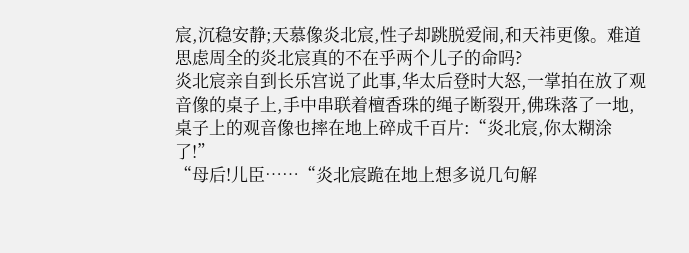宸,沉稳安静;天慕像炎北宸,性子却跳脱爱闹,和天祎更像。难道思虑周全的炎北宸真的不在乎两个儿子的命吗?
炎北宸亲自到长乐宫说了此事,华太后登时大怒,一掌拍在放了观音像的桌子上,手中串联着檀香珠的绳子断裂开,佛珠落了一地,桌子上的观音像也摔在地上碎成千百片:“炎北宸,你太糊涂了!”
“母后!儿臣……“炎北宸跪在地上想多说几句解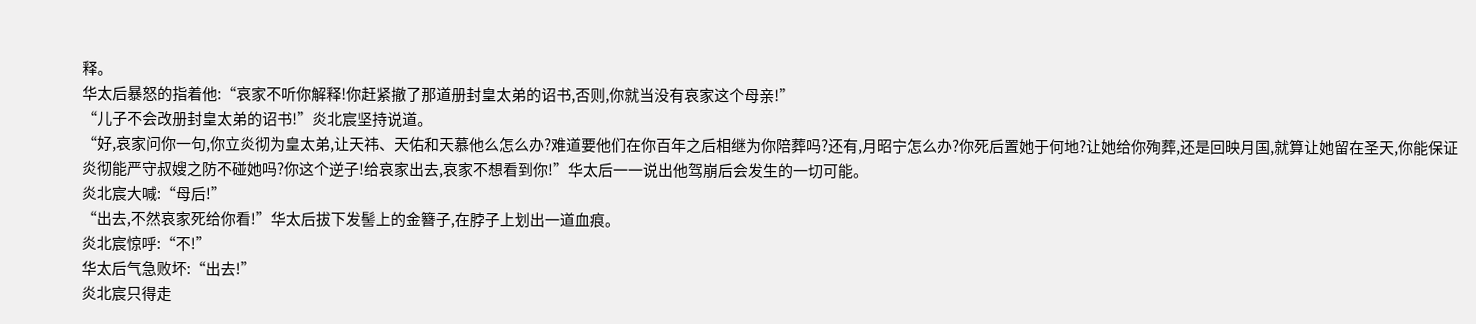释。
华太后暴怒的指着他:“哀家不听你解释!你赶紧撤了那道册封皇太弟的诏书,否则,你就当没有哀家这个母亲!”
“儿子不会改册封皇太弟的诏书!”炎北宸坚持说道。
“好,哀家问你一句,你立炎彻为皇太弟,让天祎、天佑和天慕他么怎么办?难道要他们在你百年之后相继为你陪葬吗?还有,月昭宁怎么办?你死后置她于何地?让她给你殉葬,还是回映月国,就算让她留在圣天,你能保证炎彻能严守叔嫂之防不碰她吗?你这个逆子!给哀家出去,哀家不想看到你!”华太后一一说出他驾崩后会发生的一切可能。
炎北宸大喊:“母后!”
“出去,不然哀家死给你看!”华太后拔下发髻上的金簪子,在脖子上划出一道血痕。
炎北宸惊呼:“不!”
华太后气急败坏:“出去!”
炎北宸只得走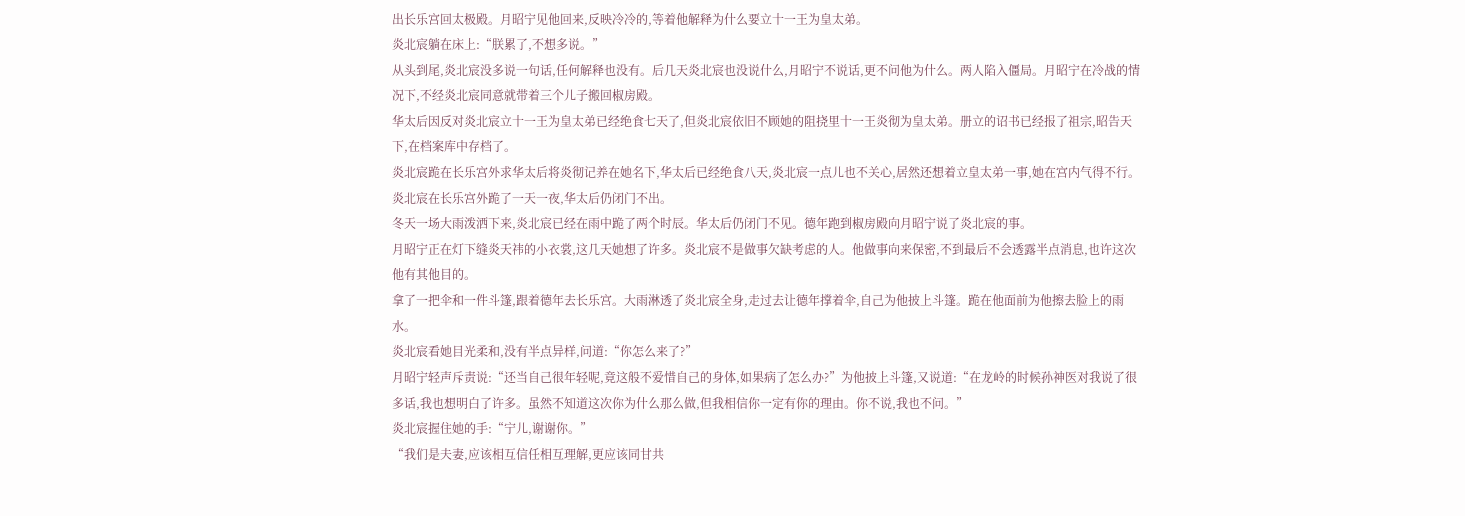出长乐宫回太极殿。月昭宁见他回来,反映冷冷的,等着他解释为什么要立十一王为皇太弟。
炎北宸躺在床上:“朕累了,不想多说。”
从头到尾,炎北宸没多说一句话,任何解释也没有。后几天炎北宸也没说什么,月昭宁不说话,更不问他为什么。两人陷入僵局。月昭宁在冷战的情况下,不经炎北宸同意就带着三个儿子搬回椒房殿。
华太后因反对炎北宸立十一王为皇太弟已经绝食七天了,但炎北宸依旧不顾她的阻挠里十一王炎彻为皇太弟。册立的诏书已经报了祖宗,昭告天下,在档案库中存档了。
炎北宸跪在长乐宫外求华太后将炎彻记养在她名下,华太后已经绝食八天,炎北宸一点儿也不关心,居然还想着立皇太弟一事,她在宫内气得不行。炎北宸在长乐宫外跪了一天一夜,华太后仍闭门不出。
冬天一场大雨泼洒下来,炎北宸已经在雨中跪了两个时辰。华太后仍闭门不见。德年跑到椒房殿向月昭宁说了炎北宸的事。
月昭宁正在灯下缝炎天祎的小衣裳,这几天她想了许多。炎北宸不是做事欠缺考虑的人。他做事向来保密,不到最后不会透露半点消息,也许这次他有其他目的。
拿了一把伞和一件斗篷,跟着德年去长乐宫。大雨淋透了炎北宸全身,走过去让德年撑着伞,自己为他披上斗篷。跪在他面前为他擦去脸上的雨水。
炎北宸看她目光柔和,没有半点异样,问道:“你怎么来了?”
月昭宁轻声斥责说:“还当自己很年轻呢,竟这般不爱惜自己的身体,如果病了怎么办?”为他披上斗篷,又说道:“在龙岭的时候孙神医对我说了很多话,我也想明白了许多。虽然不知道这次你为什么那么做,但我相信你一定有你的理由。你不说,我也不问。”
炎北宸握住她的手:“宁儿,谢谢你。”
“我们是夫妻,应该相互信任相互理解,更应该同甘共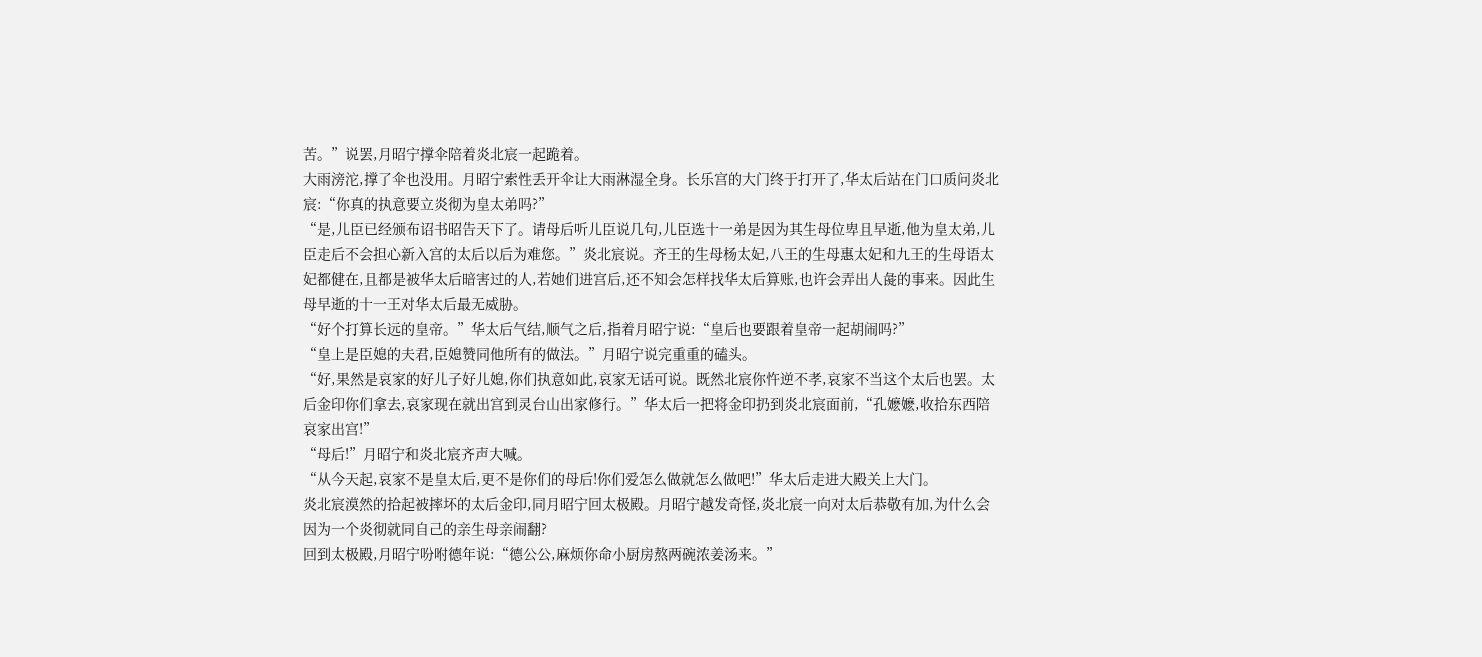苦。”说罢,月昭宁撑伞陪着炎北宸一起跪着。
大雨滂沱,撑了伞也没用。月昭宁索性丢开伞让大雨淋湿全身。长乐宫的大门终于打开了,华太后站在门口质问炎北宸:“你真的执意要立炎彻为皇太弟吗?”
“是,儿臣已经颁布诏书昭告天下了。请母后听儿臣说几句,儿臣选十一弟是因为其生母位卑且早逝,他为皇太弟,儿臣走后不会担心新入宫的太后以后为难您。”炎北宸说。齐王的生母杨太妃,八王的生母惠太妃和九王的生母语太妃都健在,且都是被华太后暗害过的人,若她们进宫后,还不知会怎样找华太后算账,也许会弄出人彘的事来。因此生母早逝的十一王对华太后最无威胁。
“好个打算长远的皇帝。”华太后气结,顺气之后,指着月昭宁说:“皇后也要跟着皇帝一起胡闹吗?”
“皇上是臣媳的夫君,臣媳赞同他所有的做法。”月昭宁说完重重的磕头。
“好,果然是哀家的好儿子好儿媳,你们执意如此,哀家无话可说。既然北宸你忤逆不孝,哀家不当这个太后也罢。太后金印你们拿去,哀家现在就出宫到灵台山出家修行。”华太后一把将金印扔到炎北宸面前,“孔嬷嬷,收拾东西陪哀家出宫!”
“母后!”月昭宁和炎北宸齐声大喊。
“从今天起,哀家不是皇太后,更不是你们的母后!你们爱怎么做就怎么做吧!”华太后走进大殿关上大门。
炎北宸漠然的拾起被摔坏的太后金印,同月昭宁回太极殿。月昭宁越发奇怪,炎北宸一向对太后恭敬有加,为什么会因为一个炎彻就同自己的亲生母亲闹翻?
回到太极殿,月昭宁吩咐德年说:“德公公,麻烦你命小厨房熬两碗浓姜汤来。”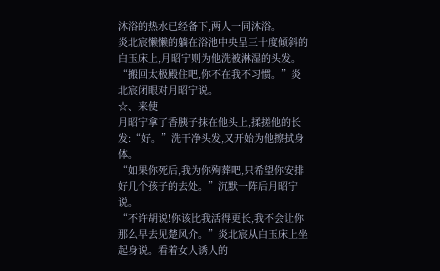沐浴的热水已经备下,两人一同沐浴。
炎北宸懒懒的躺在浴池中央呈三十度倾斜的白玉床上,月昭宁则为他洗被淋湿的头发。“搬回太极殿住吧,你不在我不习惯。”炎北宸闭眼对月昭宁说。
☆、来使
月昭宁拿了香胰子抹在他头上,揉搓他的长发:“好。”洗干净头发,又开始为他擦拭身体。
“如果你死后,我为你殉葬吧,只希望你安排好几个孩子的去处。”沉默一阵后月昭宁说。
“不许胡说!你该比我活得更长,我不会让你那么早去见楚风介。”炎北宸从白玉床上坐起身说。看着女人诱人的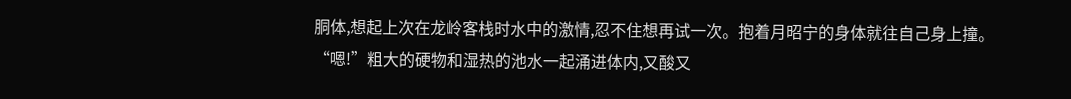胴体,想起上次在龙岭客栈时水中的激情,忍不住想再试一次。抱着月昭宁的身体就往自己身上撞。
“嗯!”粗大的硬物和湿热的池水一起涌进体内,又酸又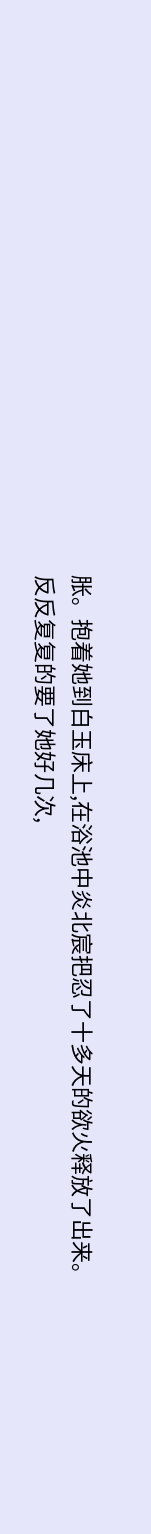胀。抱着她到白玉床上,在浴池中炎北宸把忍了十多天的欲火释放了出来。
反反复复的要了她好几次,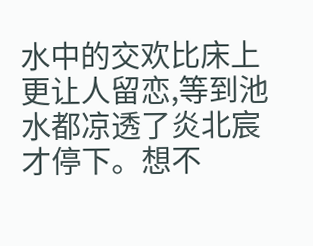水中的交欢比床上更让人留恋,等到池水都凉透了炎北宸才停下。想不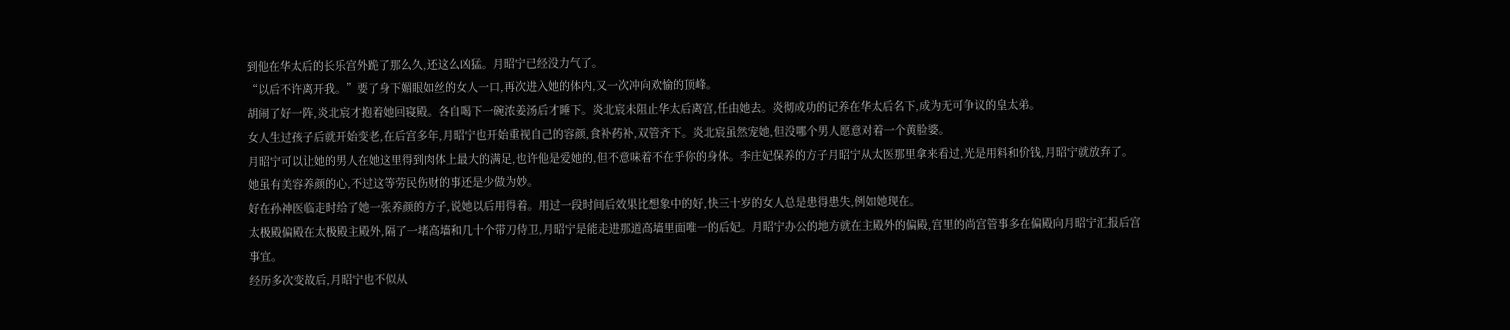到他在华太后的长乐宫外跪了那么久,还这么凶猛。月昭宁已经没力气了。
“以后不许离开我。”要了身下媚眼如丝的女人一口,再次进入她的体内,又一次冲向欢愉的顶峰。
胡闹了好一阵,炎北宸才抱着她回寝殿。各自喝下一碗浓姜汤后才睡下。炎北宸未阻止华太后离宫,任由她去。炎彻成功的记养在华太后名下,成为无可争议的皇太弟。
女人生过孩子后就开始变老,在后宫多年,月昭宁也开始重视自己的容颜,食补药补,双管齐下。炎北宸虽然宠她,但没哪个男人愿意对着一个黄脸婆。
月昭宁可以让她的男人在她这里得到肉体上最大的满足,也许他是爱她的,但不意味着不在乎你的身体。李庄妃保养的方子月昭宁从太医那里拿来看过,光是用料和价钱,月昭宁就放弃了。她虽有美容养颜的心,不过这等劳民伤财的事还是少做为妙。
好在孙神医临走时给了她一张养颜的方子,说她以后用得着。用过一段时间后效果比想象中的好,快三十岁的女人总是患得患失,例如她现在。
太极殿偏殿在太极殿主殿外,隔了一堵高墙和几十个带刀侍卫,月昭宁是能走进那道高墙里面唯一的后妃。月昭宁办公的地方就在主殿外的偏殿,宫里的尚宫管事多在偏殿向月昭宁汇报后宫事宜。
经历多次变故后,月昭宁也不似从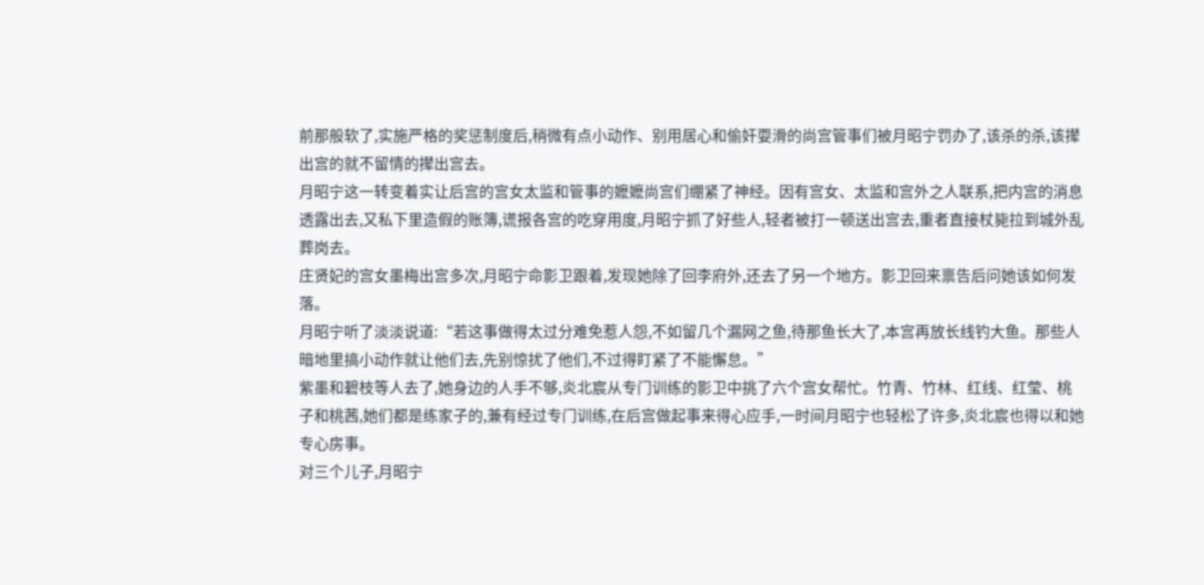前那般软了,实施严格的奖惩制度后,稍微有点小动作、别用居心和偷奸耍滑的尚宫管事们被月昭宁罚办了,该杀的杀,该撵出宫的就不留情的撵出宫去。
月昭宁这一转变着实让后宫的宫女太监和管事的嬷嬷尚宫们绷紧了神经。因有宫女、太监和宫外之人联系,把内宫的消息透露出去,又私下里造假的账簿,谎报各宫的吃穿用度,月昭宁抓了好些人,轻者被打一顿送出宫去,重者直接杖毙拉到城外乱葬岗去。
庄贤妃的宫女墨梅出宫多次,月昭宁命影卫跟着,发现她除了回李府外,还去了另一个地方。影卫回来禀告后问她该如何发落。
月昭宁听了淡淡说道:“若这事做得太过分难免惹人怨,不如留几个漏网之鱼,待那鱼长大了,本宫再放长线钓大鱼。那些人暗地里搞小动作就让他们去,先别惊扰了他们,不过得盯紧了不能懈怠。”
紫墨和碧枝等人去了,她身边的人手不够,炎北宸从专门训练的影卫中挑了六个宫女帮忙。竹青、竹林、红线、红莹、桃子和桃茜,她们都是练家子的,兼有经过专门训练,在后宫做起事来得心应手,一时间月昭宁也轻松了许多,炎北宸也得以和她专心房事。
对三个儿子,月昭宁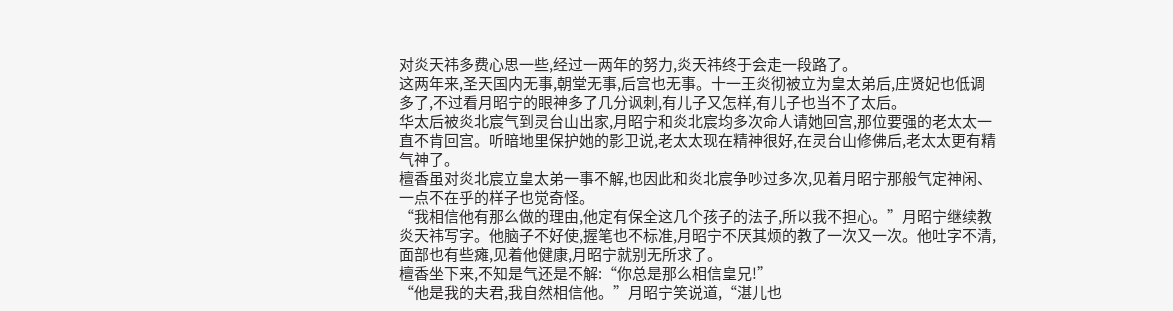对炎天祎多费心思一些,经过一两年的努力,炎天祎终于会走一段路了。
这两年来,圣天国内无事,朝堂无事,后宫也无事。十一王炎彻被立为皇太弟后,庄贤妃也低调多了,不过看月昭宁的眼神多了几分讽刺,有儿子又怎样,有儿子也当不了太后。
华太后被炎北宸气到灵台山出家,月昭宁和炎北宸均多次命人请她回宫,那位要强的老太太一直不肯回宫。听暗地里保护她的影卫说,老太太现在精神很好,在灵台山修佛后,老太太更有精气神了。
檀香虽对炎北宸立皇太弟一事不解,也因此和炎北宸争吵过多次,见着月昭宁那般气定神闲、一点不在乎的样子也觉奇怪。
“我相信他有那么做的理由,他定有保全这几个孩子的法子,所以我不担心。”月昭宁继续教炎天祎写字。他脑子不好使,握笔也不标准,月昭宁不厌其烦的教了一次又一次。他吐字不清,面部也有些瘫,见着他健康,月昭宁就别无所求了。
檀香坐下来,不知是气还是不解:“你总是那么相信皇兄!”
“他是我的夫君,我自然相信他。”月昭宁笑说道,“湛儿也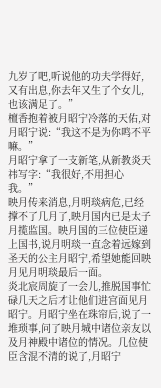九岁了吧,听说他的功夫学得好,又有出息,你去年又生了个女儿,也该满足了。”
檀香抱着被月昭宁冷落的天佑,对月昭宁说:“我这不是为你鸣不平嘛。”
月昭宁拿了一支新笔,从新教炎天祎写字:“我很好,不用担心我。”
映月传来消息,月明琰病危,已经撑不了几月了,映月国内已是太子月揽监国。映月国的三位使臣递上国书,说月明琰一直念着远嫁到圣天的公主月昭宁,希望她能回映月见月明琰最后一面。
炎北宸周旋了一会儿,推脱国事忙碌几天之后才让他们进宫面见月昭宁。月昭宁坐在珠帘后,说了一堆琐事,问了映月城中诸位亲友以及月神殿中诸位的情况。几位使臣含混不清的说了,月昭宁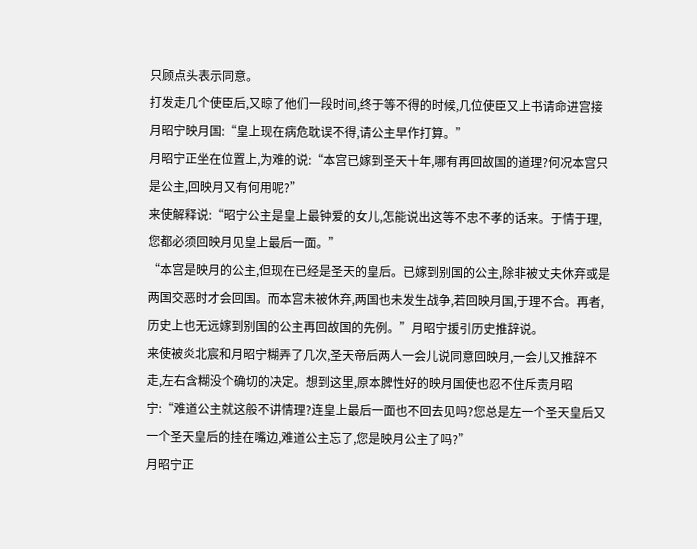只顾点头表示同意。
打发走几个使臣后,又晾了他们一段时间,终于等不得的时候,几位使臣又上书请命进宫接月昭宁映月国:“皇上现在病危耽误不得,请公主早作打算。”
月昭宁正坐在位置上,为难的说:“本宫已嫁到圣天十年,哪有再回故国的道理?何况本宫只是公主,回映月又有何用呢?”
来使解释说:“昭宁公主是皇上最钟爱的女儿,怎能说出这等不忠不孝的话来。于情于理,您都必须回映月见皇上最后一面。”
“本宫是映月的公主,但现在已经是圣天的皇后。已嫁到别国的公主,除非被丈夫休弃或是两国交恶时才会回国。而本宫未被休弃,两国也未发生战争,若回映月国,于理不合。再者,历史上也无远嫁到别国的公主再回故国的先例。”月昭宁援引历史推辞说。
来使被炎北宸和月昭宁糊弄了几次,圣天帝后两人一会儿说同意回映月,一会儿又推辞不走,左右含糊没个确切的决定。想到这里,原本脾性好的映月国使也忍不住斥责月昭宁:“难道公主就这般不讲情理?连皇上最后一面也不回去见吗?您总是左一个圣天皇后又一个圣天皇后的挂在嘴边,难道公主忘了,您是映月公主了吗?”
月昭宁正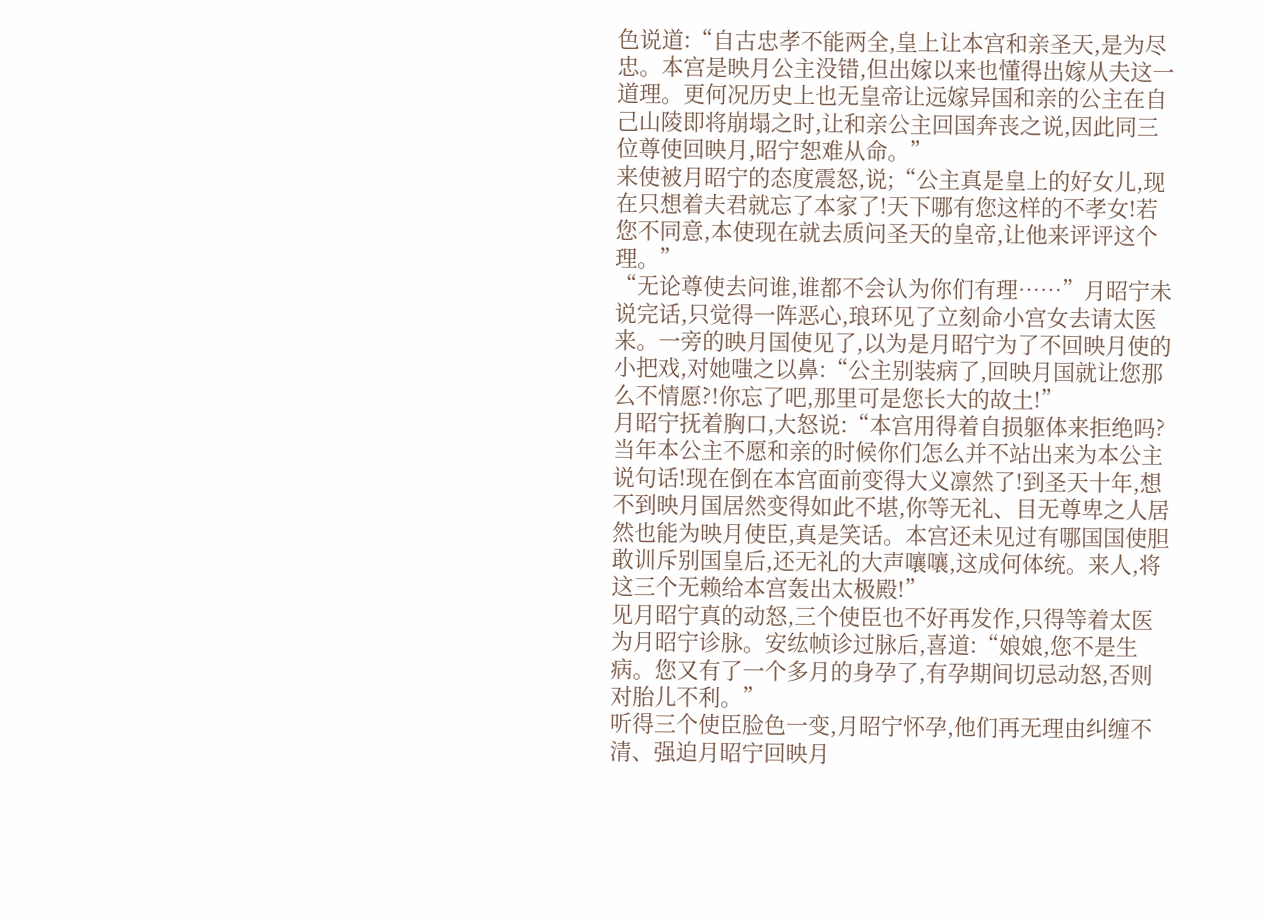色说道:“自古忠孝不能两全,皇上让本宫和亲圣天,是为尽忠。本宫是映月公主没错,但出嫁以来也懂得出嫁从夫这一道理。更何况历史上也无皇帝让远嫁异国和亲的公主在自己山陵即将崩塌之时,让和亲公主回国奔丧之说,因此同三位尊使回映月,昭宁恕难从命。”
来使被月昭宁的态度震怒,说;“公主真是皇上的好女儿,现在只想着夫君就忘了本家了!天下哪有您这样的不孝女!若您不同意,本使现在就去质问圣天的皇帝,让他来评评这个理。”
“无论尊使去问谁,谁都不会认为你们有理……”月昭宁未说完话,只觉得一阵恶心,琅环见了立刻命小宫女去请太医来。一旁的映月国使见了,以为是月昭宁为了不回映月使的小把戏,对她嗤之以鼻:“公主别装病了,回映月国就让您那么不情愿?!你忘了吧,那里可是您长大的故土!”
月昭宁抚着胸口,大怒说:“本宫用得着自损躯体来拒绝吗?当年本公主不愿和亲的时候你们怎么并不站出来为本公主说句话!现在倒在本宫面前变得大义凛然了!到圣天十年,想不到映月国居然变得如此不堪,你等无礼、目无尊卑之人居然也能为映月使臣,真是笑话。本宫还未见过有哪国国使胆敢训斥别国皇后,还无礼的大声嚷嚷,这成何体统。来人,将这三个无赖给本宫轰出太极殿!”
见月昭宁真的动怒,三个使臣也不好再发作,只得等着太医为月昭宁诊脉。安纮帧诊过脉后,喜道:“娘娘,您不是生病。您又有了一个多月的身孕了,有孕期间切忌动怒,否则对胎儿不利。”
听得三个使臣脸色一变,月昭宁怀孕,他们再无理由纠缠不清、强迫月昭宁回映月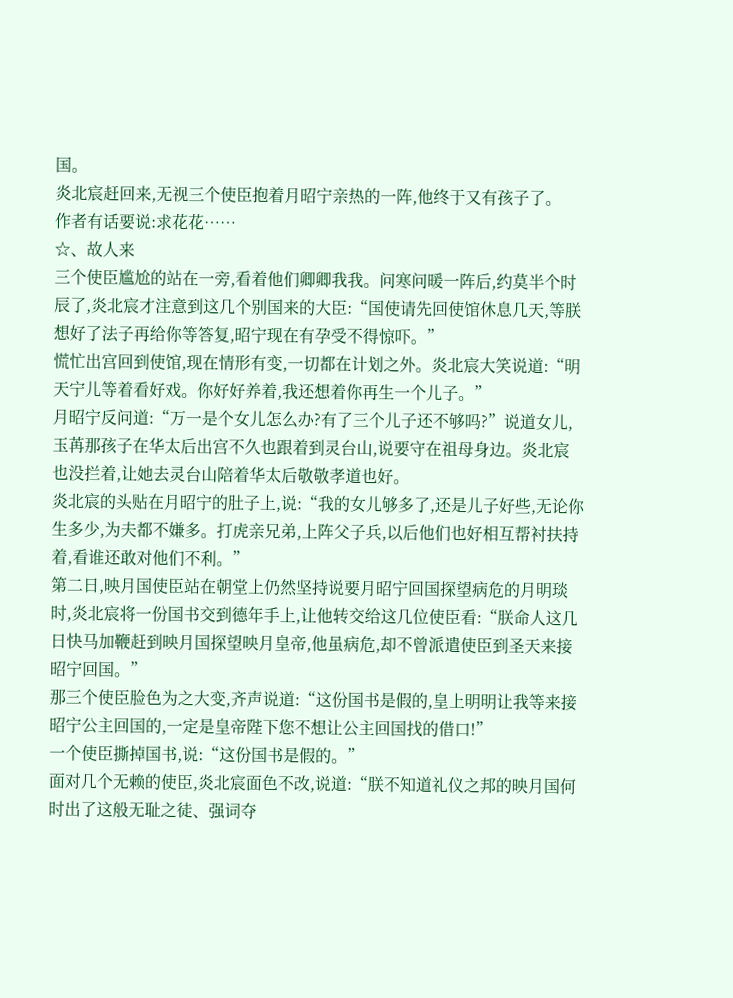国。
炎北宸赶回来,无视三个使臣抱着月昭宁亲热的一阵,他终于又有孩子了。
作者有话要说:求花花……
☆、故人来
三个使臣尴尬的站在一旁,看着他们卿卿我我。问寒问暖一阵后,约莫半个时辰了,炎北宸才注意到这几个别国来的大臣:“国使请先回使馆休息几天,等朕想好了法子再给你等答复,昭宁现在有孕受不得惊吓。”
慌忙出宫回到使馆,现在情形有变,一切都在计划之外。炎北宸大笑说道:“明天宁儿等着看好戏。你好好养着,我还想着你再生一个儿子。”
月昭宁反问道:“万一是个女儿怎么办?有了三个儿子还不够吗?”说道女儿,玉苒那孩子在华太后出宫不久也跟着到灵台山,说要守在祖母身边。炎北宸也没拦着,让她去灵台山陪着华太后敬敬孝道也好。
炎北宸的头贴在月昭宁的肚子上,说:“我的女儿够多了,还是儿子好些,无论你生多少,为夫都不嫌多。打虎亲兄弟,上阵父子兵,以后他们也好相互帮衬扶持着,看谁还敢对他们不利。”
第二日,映月国使臣站在朝堂上仍然坚持说要月昭宁回国探望病危的月明琰时,炎北宸将一份国书交到德年手上,让他转交给这几位使臣看:“朕命人这几日快马加鞭赶到映月国探望映月皇帝,他虽病危,却不曾派遣使臣到圣天来接昭宁回国。”
那三个使臣脸色为之大变,齐声说道:“这份国书是假的,皇上明明让我等来接昭宁公主回国的,一定是皇帝陛下您不想让公主回国找的借口!”
一个使臣撕掉国书,说:“这份国书是假的。”
面对几个无赖的使臣,炎北宸面色不改,说道:“朕不知道礼仪之邦的映月国何时出了这般无耻之徒、强词夺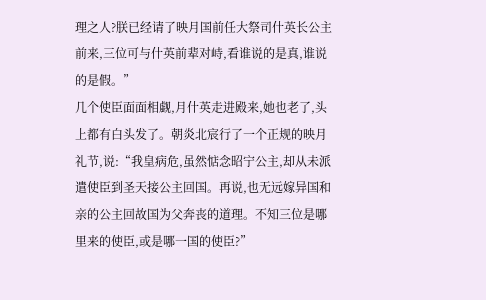理之人?朕已经请了映月国前任大祭司什英长公主前来,三位可与什英前辈对峙,看谁说的是真,谁说的是假。”
几个使臣面面相觑,月什英走进殿来,她也老了,头上都有白头发了。朝炎北宸行了一个正规的映月礼节,说:“我皇病危,虽然惦念昭宁公主,却从未派遣使臣到圣天接公主回国。再说,也无远嫁异国和亲的公主回故国为父奔丧的道理。不知三位是哪里来的使臣,或是哪一国的使臣?”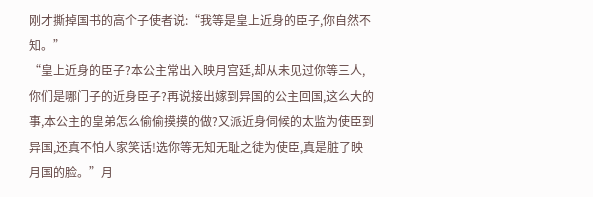刚才撕掉国书的高个子使者说:“我等是皇上近身的臣子,你自然不知。”
“皇上近身的臣子?本公主常出入映月宫廷,却从未见过你等三人,你们是哪门子的近身臣子?再说接出嫁到异国的公主回国,这么大的事,本公主的皇弟怎么偷偷摸摸的做?又派近身伺候的太监为使臣到异国,还真不怕人家笑话!选你等无知无耻之徒为使臣,真是脏了映月国的脸。”月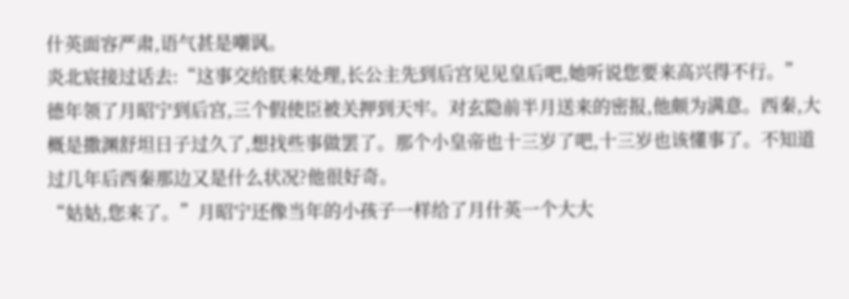什英面容严肃,语气甚是嘲讽。
炎北宸接过话去:“这事交给朕来处理,长公主先到后宫见见皇后吧,她听说您要来高兴得不行。”
德年领了月昭宁到后宫,三个假使臣被关押到天牢。对玄隐前半月送来的密报,他颇为满意。西秦,大概是撒渊舒坦日子过久了,想找些事做罢了。那个小皇帝也十三岁了吧,十三岁也该懂事了。不知道过几年后西秦那边又是什么状况?他很好奇。
“姑姑,您来了。”月昭宁还像当年的小孩子一样给了月什英一个大大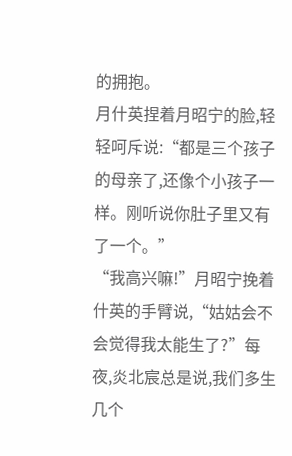的拥抱。
月什英捏着月昭宁的脸,轻轻呵斥说:“都是三个孩子的母亲了,还像个小孩子一样。刚听说你肚子里又有了一个。”
“我高兴嘛!”月昭宁挽着什英的手臂说,“姑姑会不会觉得我太能生了?”每夜,炎北宸总是说,我们多生几个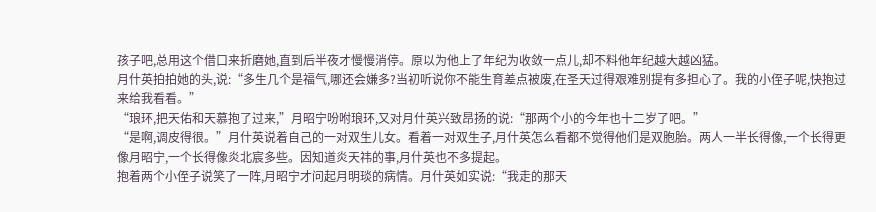孩子吧,总用这个借口来折磨她,直到后半夜才慢慢消停。原以为他上了年纪为收敛一点儿,却不料他年纪越大越凶猛。
月什英拍拍她的头,说:“多生几个是福气,哪还会嫌多?当初听说你不能生育差点被废,在圣天过得艰难别提有多担心了。我的小侄子呢,快抱过来给我看看。”
“琅环,把天佑和天慕抱了过来,”月昭宁吩咐琅环,又对月什英兴致昂扬的说:“那两个小的今年也十二岁了吧。”
“是啊,调皮得很。”月什英说着自己的一对双生儿女。看着一对双生子,月什英怎么看都不觉得他们是双胞胎。两人一半长得像,一个长得更像月昭宁,一个长得像炎北宸多些。因知道炎天祎的事,月什英也不多提起。
抱着两个小侄子说笑了一阵,月昭宁才问起月明琰的病情。月什英如实说:“我走的那天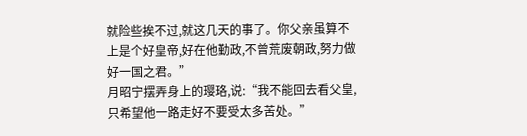就险些挨不过,就这几天的事了。你父亲虽算不上是个好皇帝,好在他勤政,不曾荒废朝政,努力做好一国之君。”
月昭宁摆弄身上的璎珞,说:“我不能回去看父皇,只希望他一路走好不要受太多苦处。”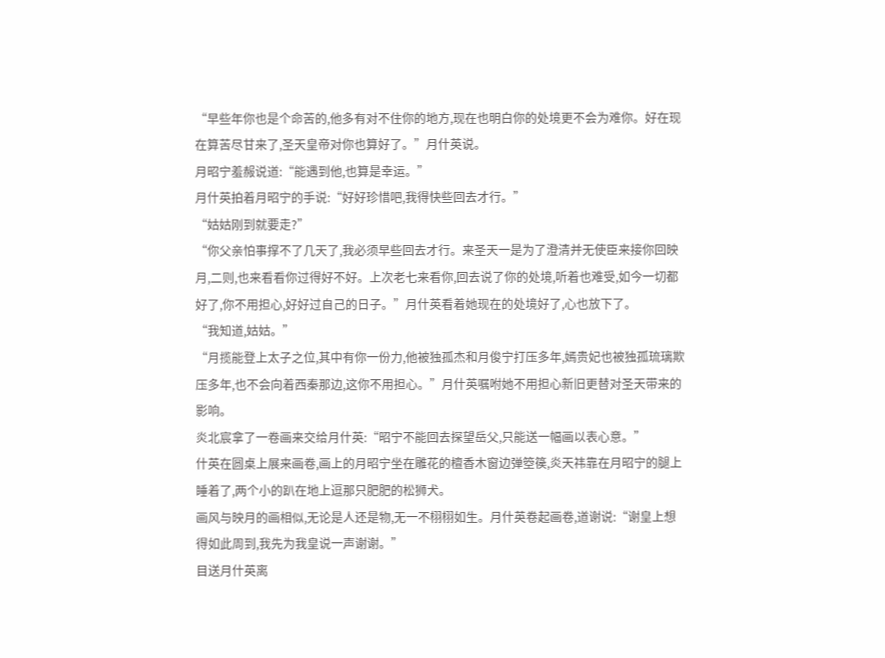“早些年你也是个命苦的,他多有对不住你的地方,现在也明白你的处境更不会为难你。好在现在算苦尽甘来了,圣天皇帝对你也算好了。”月什英说。
月昭宁羞赧说道:“能遇到他,也算是幸运。”
月什英拍着月昭宁的手说:“好好珍惜吧,我得快些回去才行。”
“姑姑刚到就要走?”
“你父亲怕事撑不了几天了,我必须早些回去才行。来圣天一是为了澄清并无使臣来接你回映月,二则,也来看看你过得好不好。上次老七来看你,回去说了你的处境,听着也难受,如今一切都好了,你不用担心,好好过自己的日子。”月什英看着她现在的处境好了,心也放下了。
“我知道,姑姑。”
“月揽能登上太子之位,其中有你一份力,他被独孤杰和月俊宁打压多年,嫣贵妃也被独孤琉璃欺压多年,也不会向着西秦那边,这你不用担心。”月什英嘱咐她不用担心新旧更替对圣天带来的影响。
炎北宸拿了一卷画来交给月什英:“昭宁不能回去探望岳父,只能送一幅画以表心意。”
什英在圆桌上展来画卷,画上的月昭宁坐在雕花的檀香木窗边弹箜篌,炎天祎靠在月昭宁的腿上睡着了,两个小的趴在地上逗那只肥肥的松狮犬。
画风与映月的画相似,无论是人还是物,无一不栩栩如生。月什英卷起画卷,道谢说:“谢皇上想得如此周到,我先为我皇说一声谢谢。”
目送月什英离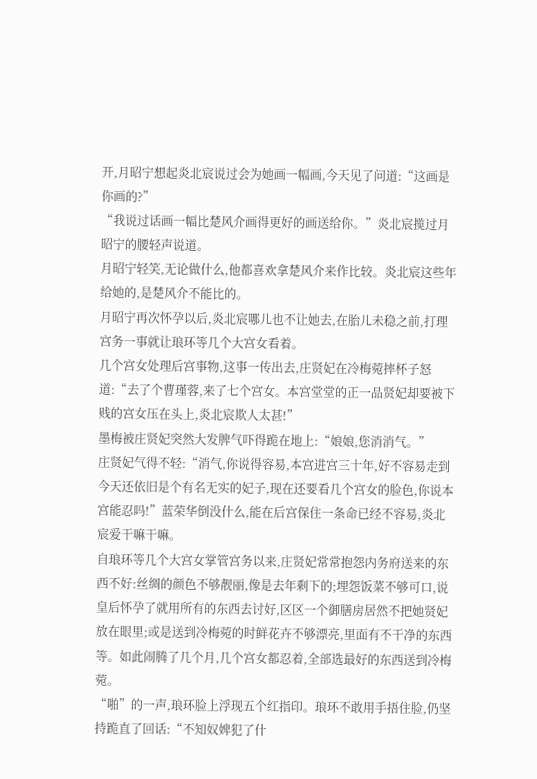开,月昭宁想起炎北宸说过会为她画一幅画,今天见了问道:“这画是你画的?”
“我说过话画一幅比楚风介画得更好的画送给你。”炎北宸揽过月昭宁的腰轻声说道。
月昭宁轻笑,无论做什么,他都喜欢拿楚风介来作比较。炎北宸这些年给她的,是楚风介不能比的。
月昭宁再次怀孕以后,炎北宸哪儿也不让她去,在胎儿未稳之前,打理宫务一事就让琅环等几个大宫女看着。
几个宫女处理后宫事物,这事一传出去,庄贤妃在冷梅菀摔杯子怒道:“去了个曹瑾蓉,来了七个宫女。本宫堂堂的正一品贤妃却要被下贱的宫女压在头上,炎北宸欺人太甚!”
墨梅被庄贤妃突然大发脾气吓得跪在地上:“娘娘,您消消气。”
庄贤妃气得不轻:“消气,你说得容易,本宫进宫三十年,好不容易走到今天还依旧是个有名无实的妃子,现在还要看几个宫女的脸色,你说本宫能忍吗!”蓝荣华倒没什么,能在后宫保住一条命已经不容易,炎北宸爱干嘛干嘛。
自琅环等几个大宫女掌管宫务以来,庄贤妃常常抱怨内务府送来的东西不好:丝绸的颜色不够靓丽,像是去年剩下的;埋怨饭菜不够可口,说皇后怀孕了就用所有的东西去讨好,区区一个御膳房居然不把她贤妃放在眼里;或是送到冷梅菀的时鲜花卉不够漂亮,里面有不干净的东西等。如此闹腾了几个月,几个宫女都忍着,全部选最好的东西送到冷梅菀。
“啪”的一声,琅环脸上浮现五个红指印。琅环不敢用手捂住脸,仍坚持跪直了回话:“不知奴婢犯了什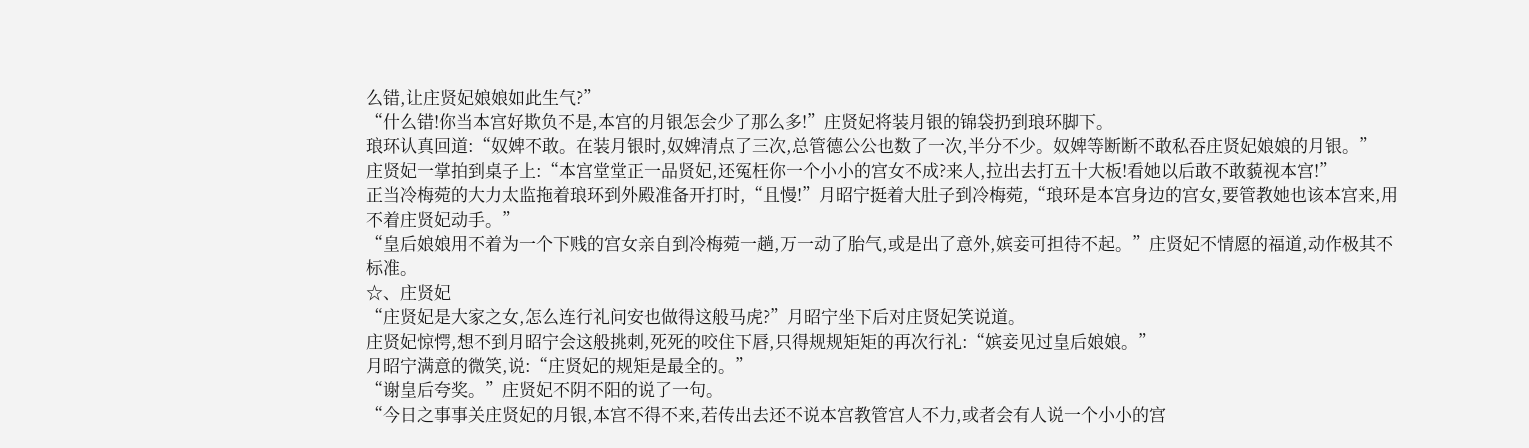么错,让庄贤妃娘娘如此生气?”
“什么错!你当本宫好欺负不是,本宫的月银怎会少了那么多!”庄贤妃将装月银的锦袋扔到琅环脚下。
琅环认真回道:“奴婢不敢。在装月银时,奴婢清点了三次,总管德公公也数了一次,半分不少。奴婢等断断不敢私吞庄贤妃娘娘的月银。”
庄贤妃一掌拍到桌子上:“本宫堂堂正一品贤妃,还冤枉你一个小小的宫女不成?来人,拉出去打五十大板!看她以后敢不敢藐视本宫!”
正当冷梅菀的大力太监拖着琅环到外殿准备开打时,“且慢!”月昭宁挺着大肚子到冷梅菀,“琅环是本宫身边的宫女,要管教她也该本宫来,用不着庄贤妃动手。”
“皇后娘娘用不着为一个下贱的宫女亲自到冷梅菀一趟,万一动了胎气,或是出了意外,嫔妾可担待不起。”庄贤妃不情愿的福道,动作极其不标准。
☆、庄贤妃
“庄贤妃是大家之女,怎么连行礼问安也做得这般马虎?”月昭宁坐下后对庄贤妃笑说道。
庄贤妃惊愕,想不到月昭宁会这般挑刺,死死的咬住下唇,只得规规矩矩的再次行礼:“嫔妾见过皇后娘娘。”
月昭宁满意的微笑,说:“庄贤妃的规矩是最全的。”
“谢皇后夸奖。”庄贤妃不阴不阳的说了一句。
“今日之事事关庄贤妃的月银,本宫不得不来,若传出去还不说本宫教管宫人不力,或者会有人说一个小小的宫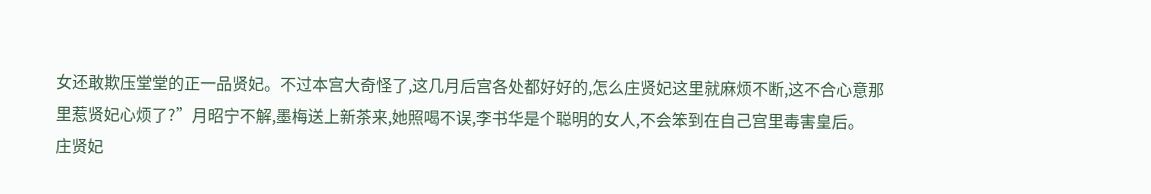女还敢欺压堂堂的正一品贤妃。不过本宫大奇怪了,这几月后宫各处都好好的,怎么庄贤妃这里就麻烦不断,这不合心意那里惹贤妃心烦了?”月昭宁不解,墨梅送上新茶来,她照喝不误,李书华是个聪明的女人,不会笨到在自己宫里毒害皇后。
庄贤妃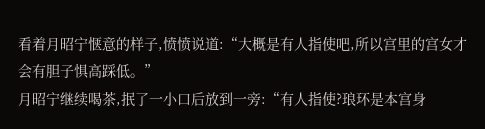看着月昭宁惬意的样子,愤愤说道:“大概是有人指使吧,所以宫里的宫女才会有胆子惧高踩低。”
月昭宁继续喝茶,抿了一小口后放到一旁:“有人指使?琅环是本宫身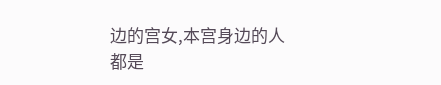边的宫女,本宫身边的人都是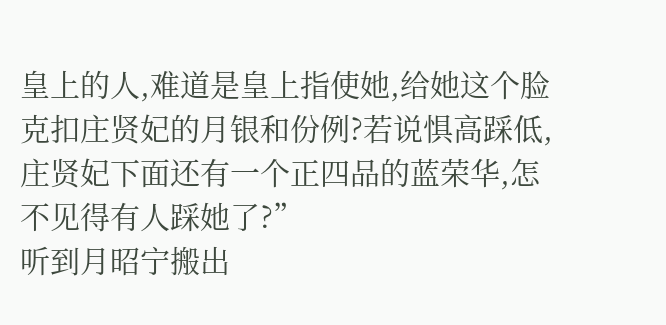皇上的人,难道是皇上指使她,给她这个脸克扣庄贤妃的月银和份例?若说惧高踩低,庄贤妃下面还有一个正四品的蓝荣华,怎不见得有人踩她了?”
听到月昭宁搬出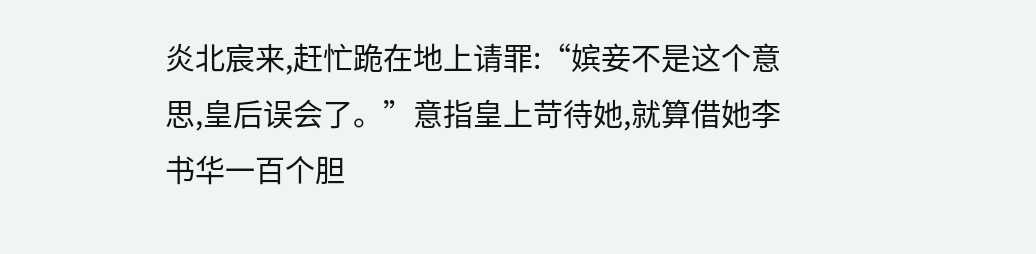炎北宸来,赶忙跪在地上请罪:“嫔妾不是这个意思,皇后误会了。”意指皇上苛待她,就算借她李书华一百个胆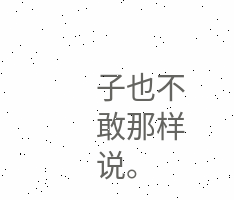子也不敢那样说。